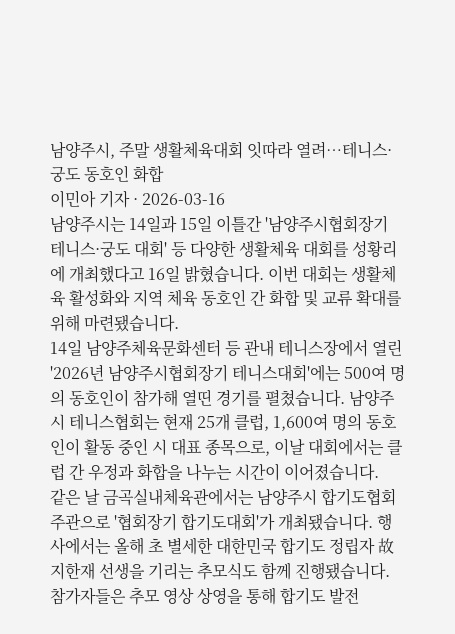남양주시, 주말 생활체육대회 잇따라 열려…테니스·궁도 동호인 화합
이민아 기자 · 2026-03-16
남양주시는 14일과 15일 이틀간 '남양주시협회장기 테니스·궁도 대회' 등 다양한 생활체육 대회를 성황리에 개최했다고 16일 밝혔습니다. 이번 대회는 생활체육 활성화와 지역 체육 동호인 간 화합 및 교류 확대를 위해 마련됐습니다.
14일 남양주체육문화센터 등 관내 테니스장에서 열린 '2026년 남양주시협회장기 테니스대회'에는 500여 명의 동호인이 참가해 열띤 경기를 펼쳤습니다. 남양주시 테니스협회는 현재 25개 클럽, 1,600여 명의 동호인이 활동 중인 시 대표 종목으로, 이날 대회에서는 클럽 간 우정과 화합을 나누는 시간이 이어졌습니다.
같은 날 금곡실내체육관에서는 남양주시 합기도협회 주관으로 '협회장기 합기도대회'가 개최됐습니다. 행사에서는 올해 초 별세한 대한민국 합기도 정립자 故 지한재 선생을 기리는 추모식도 함께 진행됐습니다. 참가자들은 추모 영상 상영을 통해 합기도 발전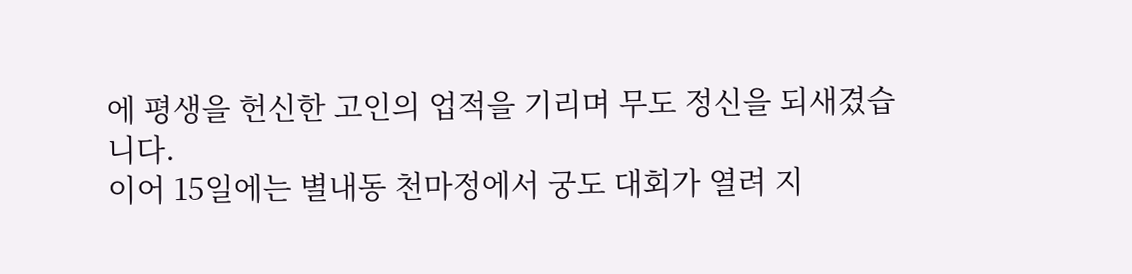에 평생을 헌신한 고인의 업적을 기리며 무도 정신을 되새겼습니다.
이어 15일에는 별내동 천마정에서 궁도 대회가 열려 지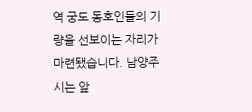역 궁도 동호인들의 기량을 선보이는 자리가 마련됐습니다. 남양주시는 앞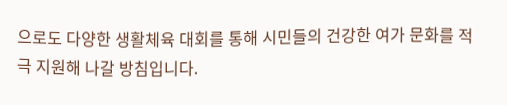으로도 다양한 생활체육 대회를 통해 시민들의 건강한 여가 문화를 적극 지원해 나갈 방침입니다.